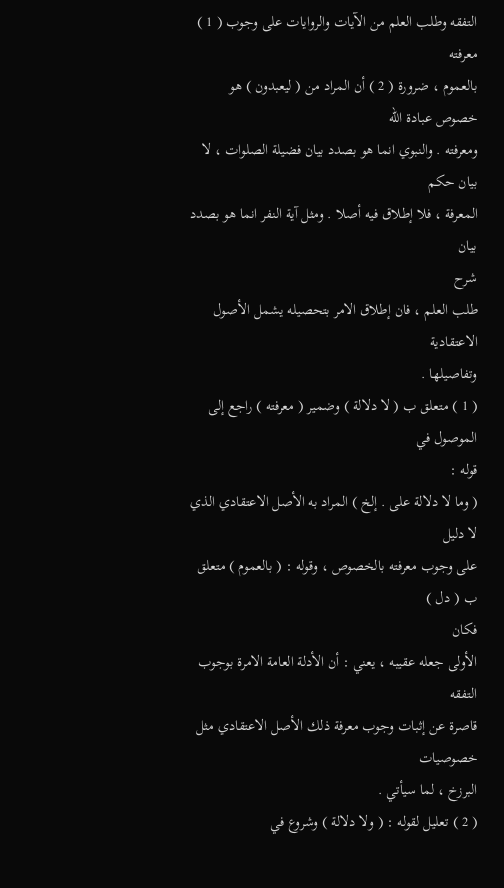التفقه وطلب العلم من الآيات والروايات على وجوب ( 1 ) معرفته
بالعموم ، ضرورة ( 2 ) أن المراد من ( ليعبدون ) هو خصوص عبادة الله
ومعرفته . والنبوي انما هو بصدد بيان فضيلة الصلوات ، لا بيان حكم
المعرفة ، فلا إطلاق فيه أصلا . ومثل آية النفر انما هو بصدد بيان
شرح
طلب العلم ، فان إطلاق الامر بتحصيله يشمل الأصول الاعتقادية
وتفاصيلها .
( 1 ) متعلق ب ( لا دلالة ) وضمير ( معرفته ) راجع إلى الموصول في
قوله :
( وما لا دلالة على . إلخ ) المراد به الأصل الاعتقادي الذي لا دليل
على وجوب معرفته بالخصوص ، وقوله : ( بالعموم ) متعلق ب ( دل )
فكان
الأولى جعله عقيبه ، يعني : أن الأدلة العامة الامرة بوجوب التفقه
قاصرة عن إثبات وجوب معرفة ذلك الأصل الاعتقادي مثل
خصوصيات
البرزخ ، لما سيأتي .
( 2 ) تعليل لقوله : ( ولا دلالة ) وشروع في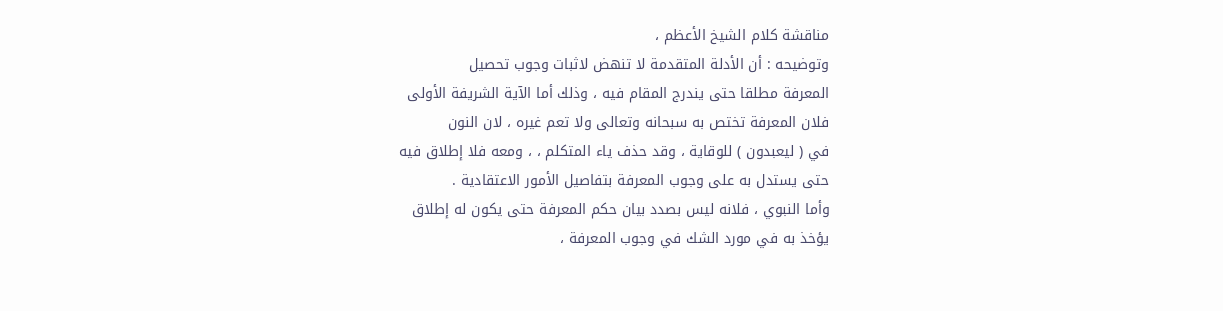مناقشة كلام الشيخ الأعظم ،
وتوضيحه : أن الأدلة المتقدمة لا تنهض لاثبات وجوب تحصيل
المعرفة مطلقا حتى يندرج المقام فيه ، وذلك أما الآية الشريفة الأولى
فلان المعرفة تختص به سبحانه وتعالى ولا تعم غيره ، لان النون
في ( ليعبدون ) للوقاية ، وقد حذف ياء المتكلم ، ، ومعه فلا إطلاق فيه
حتى يستدل به على وجوب المعرفة بتفاصيل الأمور الاعتقادية .
وأما النبوي ، فلانه ليس بصدد بيان حكم المعرفة حتى يكون له إطلاق
يؤخذ به في مورد الشك في وجوب المعرفة ،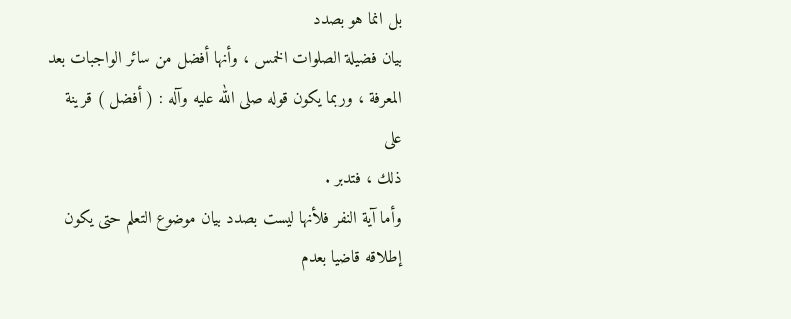بل انما هو بصدد
بيان فضيلة الصلوات الخمس ، وأنها أفضل من سائر الواجبات بعد
المعرفة ، وربما يكون قوله صلى الله عليه وآله : ( أفضل ) قرينة على
ذلك ، فتدبر .
وأما آية النفر فلأنها ليست بصدد بيان موضوع التعلم حتى يكون
إطلاقه قاضيا بعدم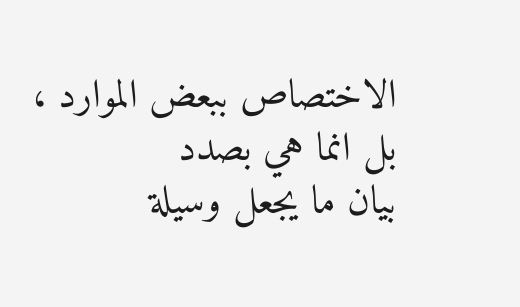الاختصاص ببعض الموارد ، بل انما هي بصدد
بيان ما يجعل وسيلة